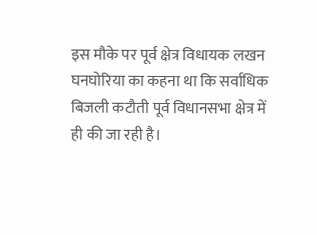इस मौके पर पूर्व क्षेत्र विधायक लखन घनघोरिया का कहना था कि सर्वाधिक बिजली कटौती पूर्व विधानसभा क्षेत्र में ही की जा रही है।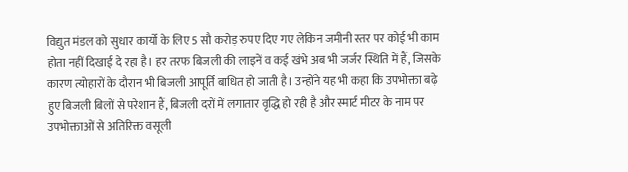विद्युत मंडल को सुधार कार्यो के लिए 5 सौ करोड़ रुपए दिए गए लेकिन जमीनी स्तर पर कोई भी काम होता नहीं दिखाई दे रहा है। हर तरफ बिजली की लाइनें व कई खंभे अब भी जर्जर स्थिति में हैं, जिसके कारण त्योहारों के दौरान भी बिजली आपूर्ति बाधित हो जाती है। उन्होंने यह भी कहा कि उपभोक्ता बढ़े हुए बिजली बिलों से परेशान हैं, बिजली दरों में लगातार वृद्धि हो रही है और स्मार्ट मीटर के नाम पर उपभोक्ताओं से अतिरिक्त वसूली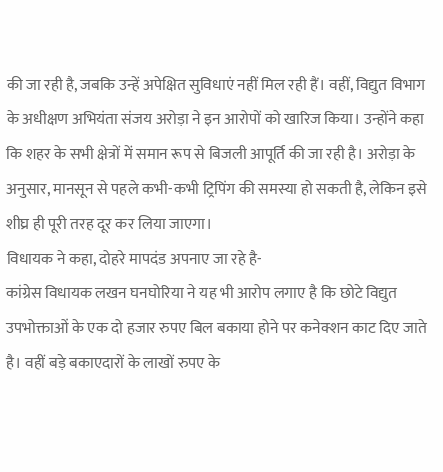की जा रही है, जबकि उन्हें अपेक्षित सुविधाएं नहीं मिल रही हैं। वहीं, विद्युत विभाग के अधीक्षण अभियंता संजय अरोड़ा ने इन आरोपों को खारिज किया। उन्होंने कहा कि शहर के सभी क्षेत्रों में समान रूप से बिजली आपूर्ति की जा रही है। अरोड़ा के अनुसार, मानसून से पहले कभी-कभी ट्रिपिंग की समस्या हो सकती है, लेकिन इसे शीघ्र ही पूरी तरह दूर कर लिया जाएगा।
विधायक ने कहा, दोहरे मापदंड अपनाए जा रहे है-
कांग्रेस विधायक लखन घनघोरिया ने यह भी आरोप लगाए है कि छोटे विद्युत उपभोक्ताओं के एक दो हजार रुपए बिल बकाया होने पर कनेक्शन काट दिए जाते है। वहीं बड़े बकाएदारों के लाखों रुपए के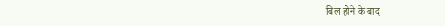बिल होने के बाद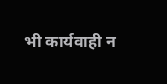भी कार्यवाही न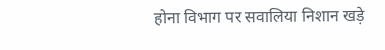होना विभाग पर सवालिया निशान खड़े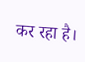कर रहा है।